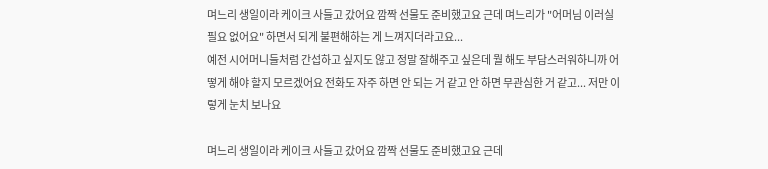며느리 생일이라 케이크 사들고 갔어요 깜짝 선물도 준비했고요 근데 며느리가 "어머님 이러실 필요 없어요" 하면서 되게 불편해하는 게 느껴지더라고요...
예전 시어머니들처럼 간섭하고 싶지도 않고 정말 잘해주고 싶은데 뭘 해도 부담스러워하니까 어떻게 해야 할지 모르겠어요 전화도 자주 하면 안 되는 거 같고 안 하면 무관심한 거 같고... 저만 이렇게 눈치 보나요

며느리 생일이라 케이크 사들고 갔어요 깜짝 선물도 준비했고요 근데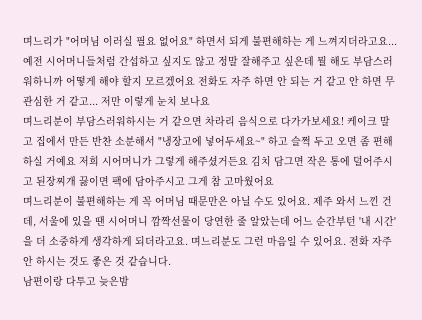며느리가 "어머님 이러실 필요 없어요" 하면서 되게 불편해하는 게 느껴지더라고요...
예전 시어머니들처럼 간섭하고 싶지도 않고 정말 잘해주고 싶은데 뭘 해도 부담스러워하니까 어떻게 해야 할지 모르겠어요 전화도 자주 하면 안 되는 거 같고 안 하면 무관심한 거 같고... 저만 이렇게 눈치 보나요
며느리분이 부담스러워하시는 거 같으면 차라리 음식으로 다가가보세요! 케이크 말고 집에서 만든 반찬 소분해서 "냉장고에 넣어두세요~" 하고 슬쩍 두고 오면 좀 편해하실 거예요 저희 시어머니가 그렇게 해주셨거든요 김치 담그면 작은 통에 덜어주시고 된장찌개 끓이면 팩에 담아주시고 그게 참 고마웠어요
며느리분이 불편해하는 게 꼭 어머님 때문만은 아닐 수도 있어요. 제주 와서 느낀 건데, 서울에 있을 땐 시어머니 깜짝선물이 당연한 줄 알았는데 어느 순간부턴 '내 시간'을 더 소중하게 생각하게 되더라고요. 며느리분도 그런 마음일 수 있어요. 전화 자주 안 하시는 것도 좋은 것 같습니다.
남편이랑 다투고 늦은밤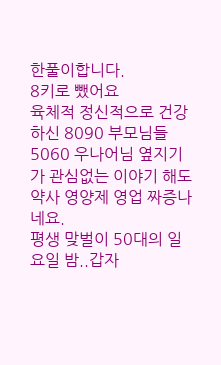한풀이합니다.
8키로 뺐어요
육체적 정신적으로 건강하신 8090 부모님들
5060 우나어님 옆지기가 관심없는 이야기 해도
약사 영양제 영업 짜증나네요.
평생 맞벌이 50대의 일요일 밤..갑자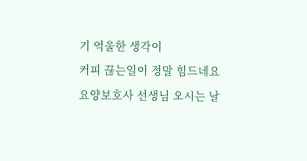기 억울한 생각이
커피 끊는일이 정말 힘드네요
요양보호사 선생님 오시는 날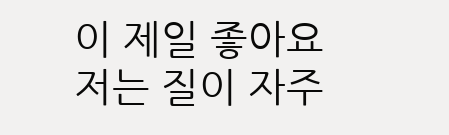이 제일 좋아요
저는 질이 자주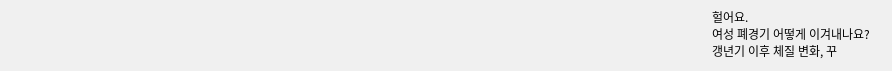헐어요.
여성 폐경기 어떻게 이겨내나요?
갱년기 이후 체질 변화, 꾸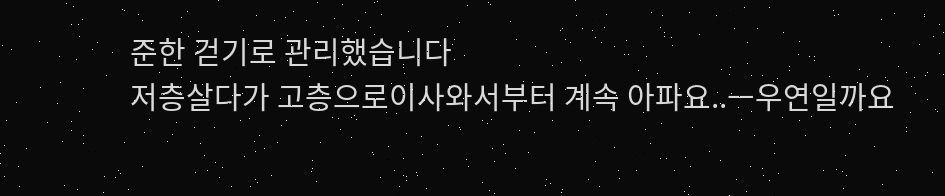준한 걷기로 관리했습니다
저층살다가 고층으로이사와서부터 계속 아파요..ㅡ우연일까요